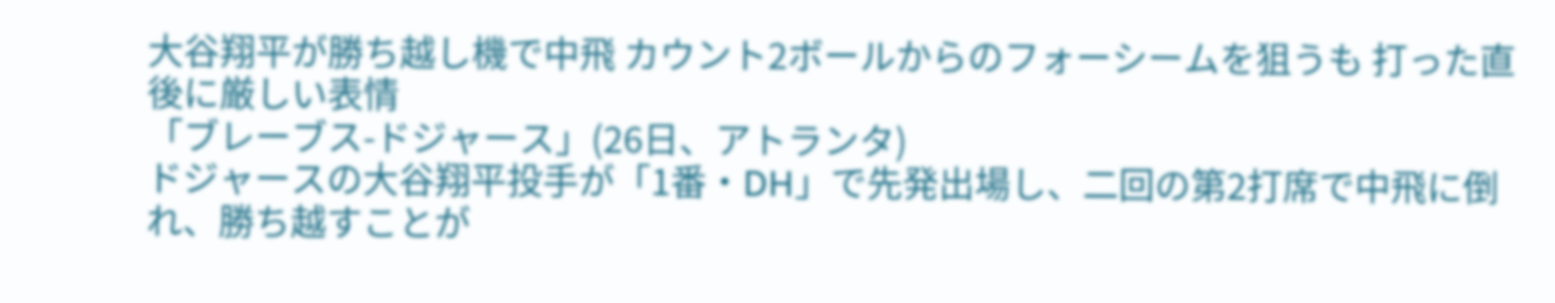大谷翔平が勝ち越し機で中飛 カウント2ボールからのフォーシームを狙うも 打った直後に厳しい表情
「ブレーブス-ドジャース」(26日、アトランタ)
ドジャースの大谷翔平投手が「1番・DH」で先発出場し、二回の第2打席で中飛に倒れ、勝ち越すことが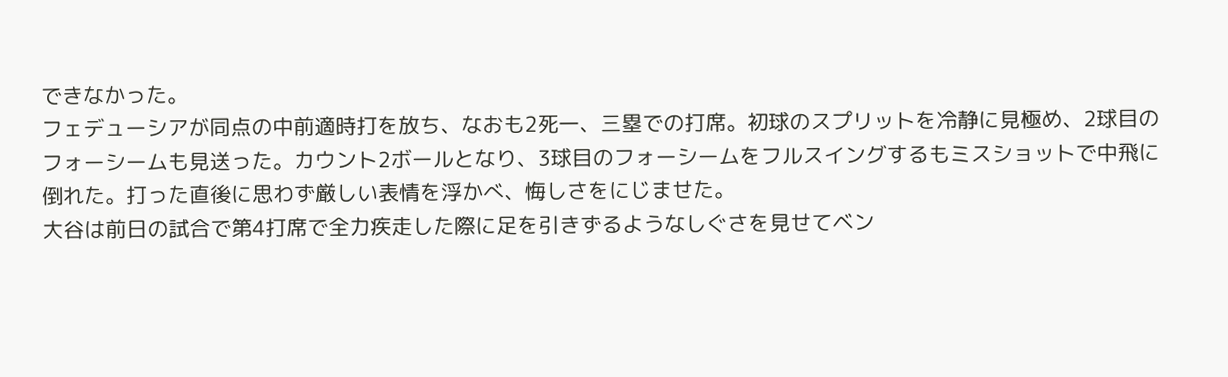できなかった。
フェデューシアが同点の中前適時打を放ち、なおも2死一、三塁での打席。初球のスプリットを冷静に見極め、2球目のフォーシームも見送った。カウント2ボールとなり、3球目のフォーシームをフルスイングするもミスショットで中飛に倒れた。打った直後に思わず厳しい表情を浮かべ、悔しさをにじませた。
大谷は前日の試合で第4打席で全力疾走した際に足を引きずるようなしぐさを見せてベン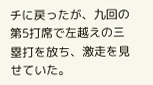チに戻ったが、九回の第5打席で左越えの三塁打を放ち、激走を見せていた。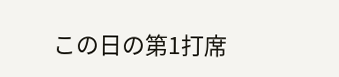この日の第1打席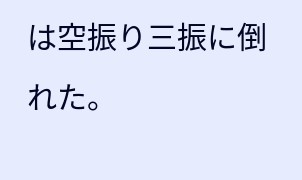は空振り三振に倒れた。